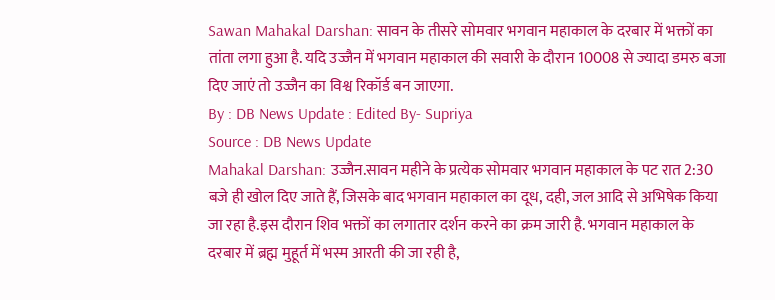Sawan Mahakal Darshan: सावन के तीसरे सोमवार भगवान महाकाल के दरबार में भक्तों का तांता लगा हुआ है. यदि उज्जैन में भगवान महाकाल की सवारी के दौरान 10008 से ज्यादा डमरु बजा दिए जाएं तो उज्जैन का विश्व रिकॉर्ड बन जाएगा.
By : DB News Update : Edited By- Supriya
Source : DB News Update
Mahakal Darshan: उज्जैन.सावन महीने के प्रत्येक सोमवार भगवान महाकाल के पट रात 2:30 बजे ही खोल दिए जाते हैं, जिसके बाद भगवान महाकाल का दूध, दही, जल आदि से अभिषेक किया जा रहा है.इस दौरान शिव भक्तों का लगातार दर्शन करने का क्रम जारी है. भगवान महाकाल के दरबार में ब्रह्म मुहूर्त में भस्म आरती की जा रही है,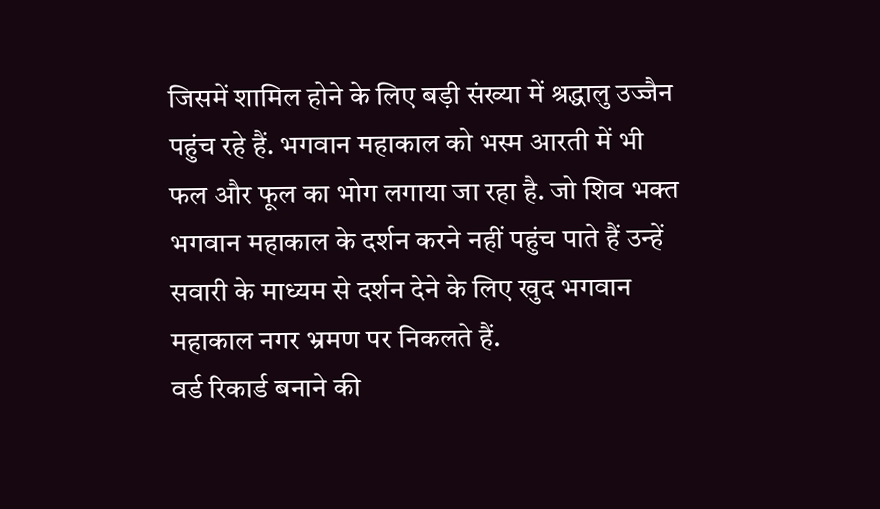जिसमें शामिल होने के लिए बड़ी संख्या में श्रद्धालु उज्जैन पहुंच रहे हैं. भगवान महाकाल को भस्म आरती में भी फल और फूल का भोग लगाया जा रहा है. जो शिव भक्त भगवान महाकाल के दर्शन करने नहीं पहुंच पाते हैं उन्हें सवारी के माध्यम से दर्शन देने के लिए खुद भगवान महाकाल नगर भ्रमण पर निकलते हैं.
वर्ड रिकार्ड बनाने की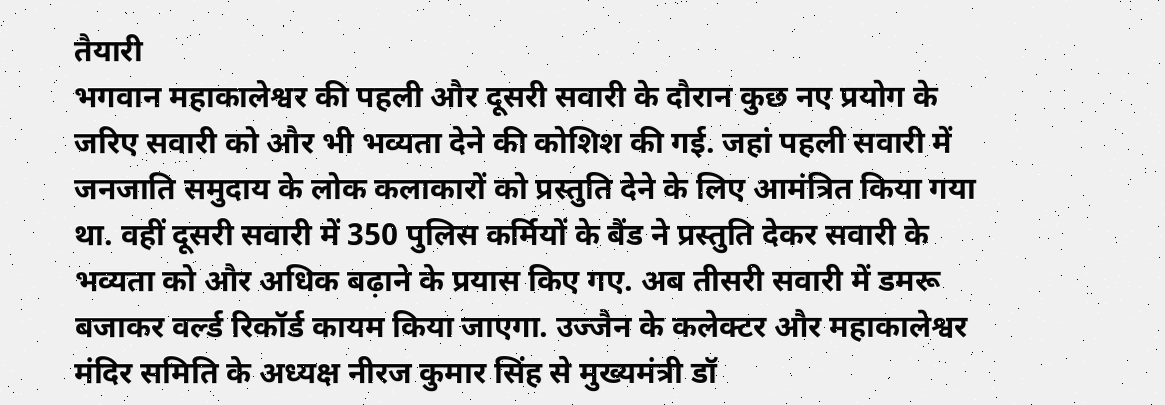तैयारी
भगवान महाकालेश्वर की पहली और दूसरी सवारी के दौरान कुछ नए प्रयोग के जरिए सवारी को और भी भव्यता देने की कोशिश की गई. जहां पहली सवारी में जनजाति समुदाय के लोक कलाकारों को प्रस्तुति देने के लिए आमंत्रित किया गया था. वहीं दूसरी सवारी में 350 पुलिस कर्मियों के बैंड ने प्रस्तुति देकर सवारी के भव्यता को और अधिक बढ़ाने के प्रयास किए गए. अब तीसरी सवारी में डमरू बजाकर वर्ल्ड रिकॉर्ड कायम किया जाएगा. उज्जैन के कलेक्टर और महाकालेश्वर मंदिर समिति के अध्यक्ष नीरज कुमार सिंह से मुख्यमंत्री डॉ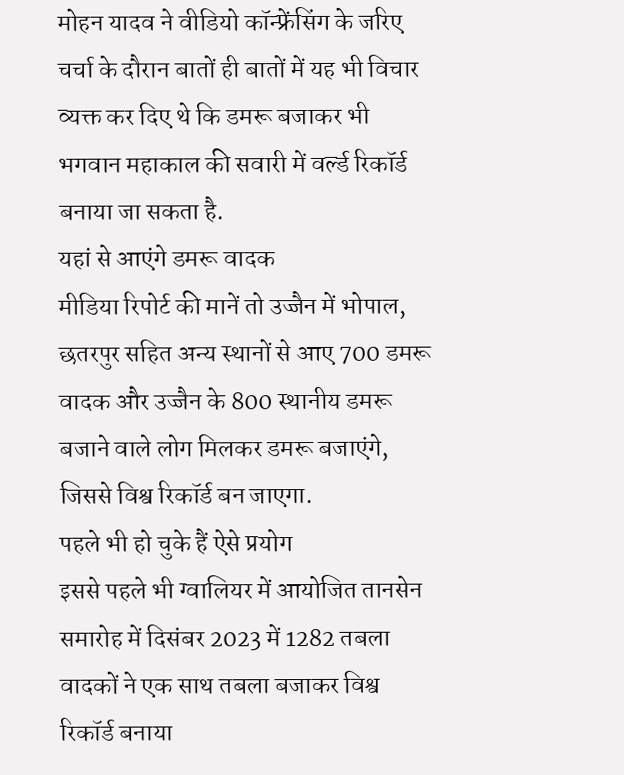मोहन यादव ने वीडियो कॉन्फ्रेंसिंग के जरिए चर्चा के दौरान बातों ही बातों में यह भी विचार व्यक्त कर दिए थे कि डमरू बजाकर भी भगवान महाकाल की सवारी में वर्ल्ड रिकॉर्ड बनाया जा सकता है.
यहां से आएंगे डमरू वादक
मीडिया रिपोर्ट की मानें तो उज्जैन में भोपाल, छतरपुर सहित अन्य स्थानों से आए 700 डमरू वादक और उज्जैन के 800 स्थानीय डमरू बजाने वाले लोग मिलकर डमरू बजाएंगे, जिससे विश्व रिकॉर्ड बन जाएगा.
पहले भी हो चुके हैं ऐसे प्रयोग
इससे पहले भी ग्वालियर में आयोजित तानसेन समारोह में दिसंबर 2023 में 1282 तबला वादकों ने एक साथ तबला बजाकर विश्व रिकॉर्ड बनाया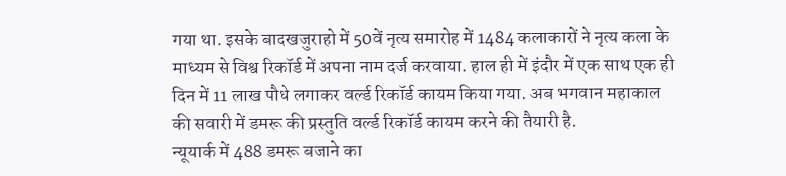गया था. इसके बादखजुराहो में 50वें नृत्य समारोह में 1484 कलाकारों ने नृत्य कला के माध्यम से विश्व रिकॉर्ड में अपना नाम दर्ज करवाया. हाल ही में इंदौर में एक साथ एक ही दिन में 11 लाख पौधे लगाकर वर्ल्ड रिकॉर्ड कायम किया गया. अब भगवान महाकाल की सवारी में डमरू की प्रस्तुति वर्ल्ड रिकॉर्ड कायम करने की तैयारी है.
न्यूयार्क में 488 डमरू बजाने का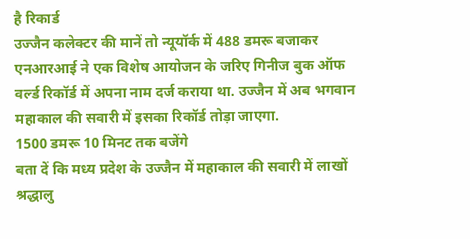है रिकार्ड
उज्जैन कलेक्टर की मानें तो न्यूयॉर्क में 488 डमरू बजाकर एनआरआई ने एक विशेष आयोजन के जरिए गिनीज बुक ऑफ वर्ल्ड रिकॉर्ड में अपना नाम दर्ज कराया था. उज्जैन में अब भगवान महाकाल की सवारी में इसका रिकॉर्ड तोड़ा जाएगा.
1500 डमरू 10 मिनट तक बजेंगे
बता दें कि मध्य प्रदेश के उज्जैन में महाकाल की सवारी में लाखों श्रद्धालु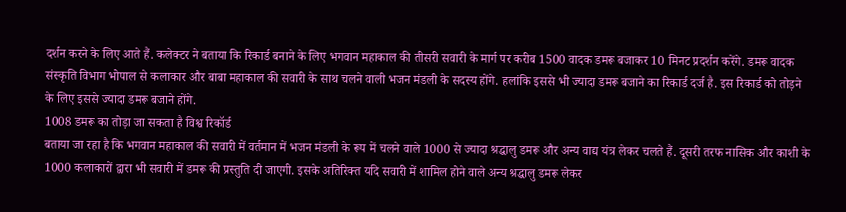दर्शन करने के लिए आते हैं. कलेक्टर ने बताया कि रिकार्ड बनाने के लिए भगवान महाकाल की तीसरी सवारी के मार्ग पर करीब 1500 वादक डमरू बजाकर 10 मिनट प्रदर्शन करेंगे. डमरू वादक संस्कृति विभाग भोपाल से कलाकार और बाबा महाकाल की सवारी के साथ चलने वाली भजन मंडली के सदस्य होंगे. हलांकि इससे भी ज्यादा डमरू बजाने का रिकार्ड दर्ज है. इस रिकार्ड को तोड़ने के लिए इससे ज्यादा डमरू बजाने होंगे.
1008 डमरू का तोड़ा जा सकता है विश्व रिकॉर्ड
बताया जा रहा है कि भगवान महाकाल की सवारी में वर्तमान में भजन मंडली के रूप में चलने वाले 1000 से ज्यादा श्रद्धालु डमरू और अन्य वाद्य यंत्र लेकर चलते हैं. दूसरी तरफ नासिक और काशी के 1000 कलाकारों द्वारा भी सवारी में डमरू की प्रस्तुति दी जाएगी. इसके अतिरिक्त यदि सवारी में शामिल होने वाले अन्य श्रद्धालु डमरू लेकर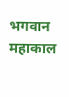भगवान महाकाल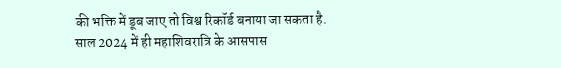की भक्ति में डूब जाए तो विश्व रिकॉर्ड बनाया जा सकता है.
साल 2024 में ही महाशिवरात्रि के आसपास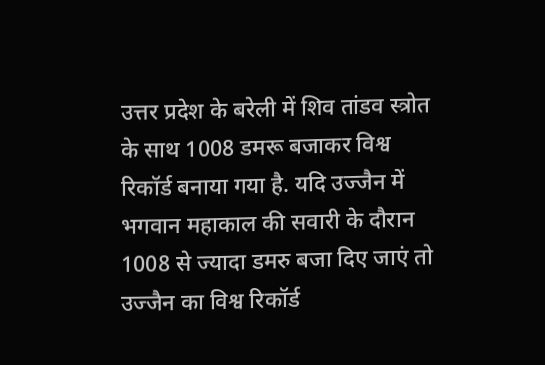उत्तर प्रदेश के बरेली में शिव तांडव स्त्रोत के साथ 1008 डमरू बजाकर विश्व रिकॉर्ड बनाया गया है. यदि उज्जैन में भगवान महाकाल की सवारी के दौरान 1008 से ज्यादा डमरु बजा दिए जाएं तो उज्जैन का विश्व रिकॉर्ड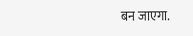बन जाएगा.